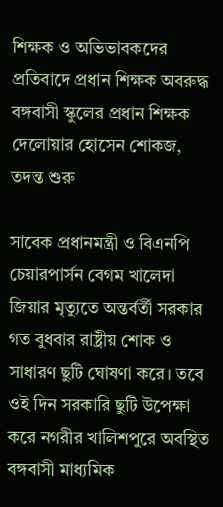শিক্ষক ও অভিভাবকদের প্রতিবাদে প্রধান শিক্ষক অবরুদ্ধ
বঙ্গবাসী স্কুলের প্রধান শিক্ষক দেলোয়ার হোসেন শোকজ, তদন্ত শুরু

সাবেক প্রধানমন্ত্রী ও বিএনপি চেয়ারপার্সন বেগম খালেদা জিয়ার মৃত্যুতে অন্তর্বর্তী সরকার গত বুধবার রাষ্ট্রীয় শোক ও সাধারণ ছুটি ঘোষণা করে। তবে ওই দিন সরকারি ছুটি উপেক্ষা করে নগরীর খালিশপুরে অবস্থিত বঙ্গবাসী মাধ্যমিক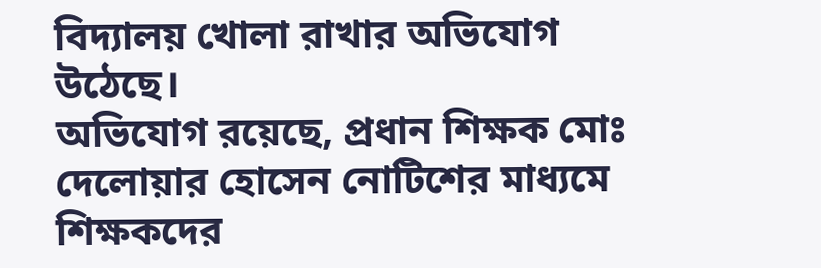বিদ্যালয় খোলা রাখার অভিযোগ উঠেছে।
অভিযোগ রয়েছে, প্রধান শিক্ষক মোঃ দেলোয়ার হোসেন নোটিশের মাধ্যমে শিক্ষকদের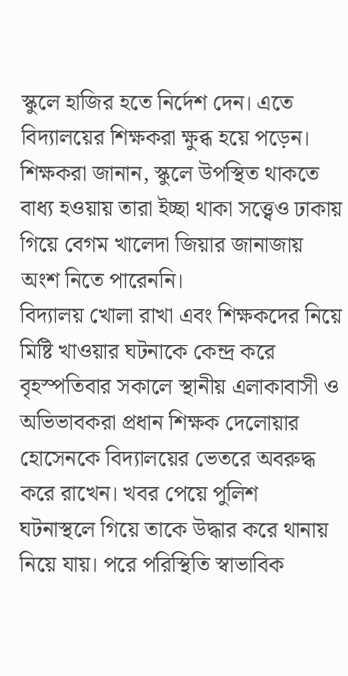স্কুলে হাজির হতে নির্দেশ দেন। এতে বিদ্যালয়ের শিক্ষকরা ক্ষুব্ধ হয়ে পড়েন। শিক্ষকরা জানান, স্কুলে উপস্থিত থাকতে বাধ্য হওয়ায় তারা ইচ্ছা থাকা সত্ত্বেও ঢাকায় গিয়ে বেগম খালেদা জিয়ার জানাজায় অংশ নিতে পারেননি।
বিদ্যালয় খোলা রাখা এবং শিক্ষকদের নিয়ে মিষ্টি খাওয়ার ঘটনাকে কেন্দ্র করে বৃহস্পতিবার সকালে স্থানীয় এলাকাবাসী ও অভিভাবকরা প্রধান শিক্ষক দেলোয়ার হোসেনকে বিদ্যালয়ের ভেতরে অবরুদ্ধ করে রাখেন। খবর পেয়ে পুলিশ ঘটনাস্থলে গিয়ে তাকে উদ্ধার করে থানায় নিয়ে যায়। পরে পরিস্থিতি স্বাভাবিক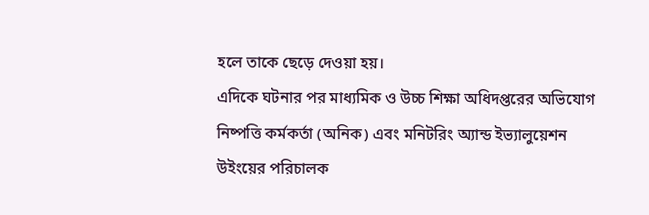হলে তাকে ছেড়ে দেওয়া হয়।
এদিকে ঘটনার পর মাধ্যমিক ও উচ্চ শিক্ষা অধিদপ্তরের অভিযোগ নিষ্পত্তি কর্মকর্তা (অনিক) এবং মনিটরিং অ্যান্ড ইভ্যালুয়েশন উইংয়ের পরিচালক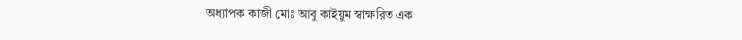অধ্যাপক কাজী মোঃ আবু কাইয়ুম স্বাক্ষরিত এক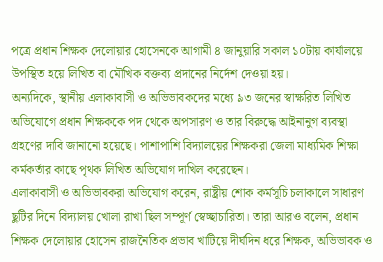পত্রে প্রধান শিক্ষক দেলোয়ার হোসেনকে আগামী ৪ জানুয়ারি সকাল ১০টায় কার্যালয়ে উপস্থিত হয়ে লিখিত বা মৌখিক বক্তব্য প্রদানের নির্দেশ দেওয়া হয়।
অন্যদিকে, স্থানীয় এলাকাবাসী ও অভিভাবকদের মধ্যে ৯৩ জনের স্বাক্ষরিত লিখিত অভিযোগে প্রধান শিক্ষককে পদ থেকে অপসারণ ও তার বিরুদ্ধে আইনানুগ ব্যবস্থা গ্রহণের দাবি জানানো হয়েছে। পাশাপাশি বিদ্যালয়ের শিক্ষকরা জেলা মাধ্যমিক শিক্ষা কর্মকর্তার কাছে পৃথক লিখিত অভিযোগ দাখিল করেছেন।
এলাকাবাসী ও অভিভাবকরা অভিযোগ করেন, রাষ্ট্রীয় শোক কর্মসূচি চলাকালে সাধারণ ছুটির দিনে বিদ্যালয় খোলা রাখা ছিল সম্পূর্ণ স্বেচ্ছাচারিতা। তারা আরও বলেন, প্রধান শিক্ষক দেলোয়ার হোসেন রাজনৈতিক প্রভাব খাটিয়ে দীর্ঘদিন ধরে শিক্ষক, অভিভাবক ও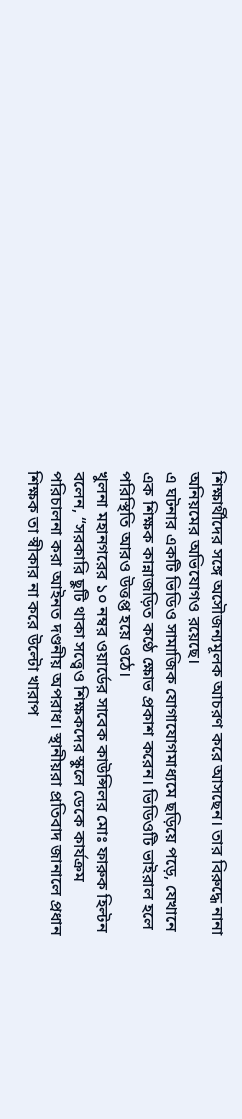শিক্ষার্থীদের সঙ্গে অসৌজন্যমূলক আচরণ করে আসছেন। তার বিরুদ্ধে নানা অনিয়মের অভিযোগও রয়েছে।
এ ঘটনার একটি ভিডিও সামাজিক যোগাযোগমাধ্যমে ছড়িয়ে পড়ে, যেখানে এক শিক্ষক কান্নাজড়িত কণ্ঠে ক্ষোভ প্রকাশ করেন। ভিডিওটি ভাইরাল হলে পরিস্থিতি আরও উত্তপ্ত হয়ে ওঠে।
খুলনা মহানগরের ১০ নম্বর ওয়ার্ডের সাবেক কাউন্সিলর মোঃ ফারুক হিল্টন বলেন, “সরকারি ছুটি থাকা সত্ত্বেও শিক্ষকদের স্কুলে ডেকে কার্যক্রম পরিচালনা করা আইনত দণ্ডনীয় অপরাধ। স্থানীয়রা প্রতিবাদ জানালে প্রধান শিক্ষক তা স্বীকার না করে উল্টো খারাপ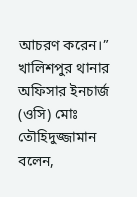আচরণ করেন।”
খালিশপুর থানার অফিসার ইনচার্জ (ওসি) মোঃ তৌহিদুজ্জামান বলেন,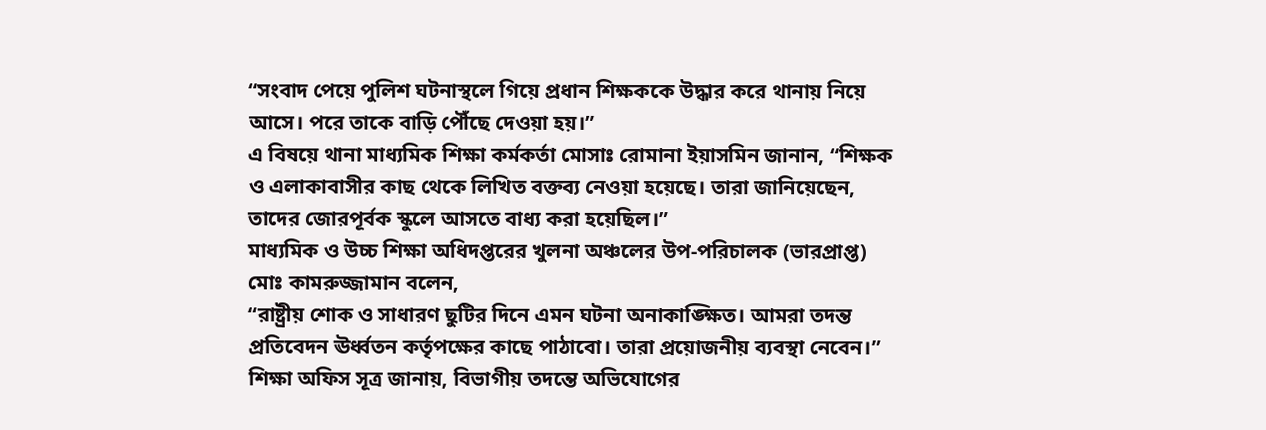“সংবাদ পেয়ে পুলিশ ঘটনাস্থলে গিয়ে প্রধান শিক্ষককে উদ্ধার করে থানায় নিয়ে আসে। পরে তাকে বাড়ি পৌঁছে দেওয়া হয়।”
এ বিষয়ে থানা মাধ্যমিক শিক্ষা কর্মকর্তা মোসাঃ রোমানা ইয়াসমিন জানান, “শিক্ষক ও এলাকাবাসীর কাছ থেকে লিখিত বক্তব্য নেওয়া হয়েছে। তারা জানিয়েছেন, তাদের জোরপূর্বক স্কুলে আসতে বাধ্য করা হয়েছিল।”
মাধ্যমিক ও উচ্চ শিক্ষা অধিদপ্তরের খুলনা অঞ্চলের উপ-পরিচালক (ভারপ্রাপ্ত) মোঃ কামরুজ্জামান বলেন,
“রাষ্ট্রীয় শোক ও সাধারণ ছুটির দিনে এমন ঘটনা অনাকাঙ্ক্ষিত। আমরা তদন্ত প্রতিবেদন ঊর্ধ্বতন কর্তৃপক্ষের কাছে পাঠাবো। তারা প্রয়োজনীয় ব্যবস্থা নেবেন।”
শিক্ষা অফিস সূত্র জানায়, বিভাগীয় তদন্তে অভিযোগের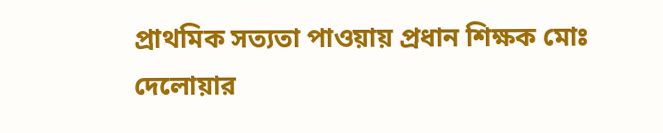প্রাথমিক সত্যতা পাওয়ায় প্রধান শিক্ষক মোঃ দেলোয়ার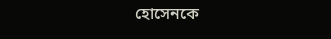হোসেনকে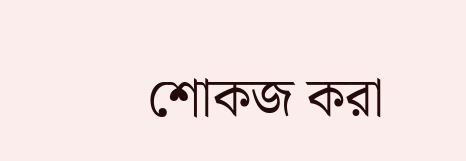শোকজ করা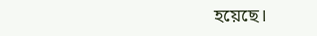হয়েছে।